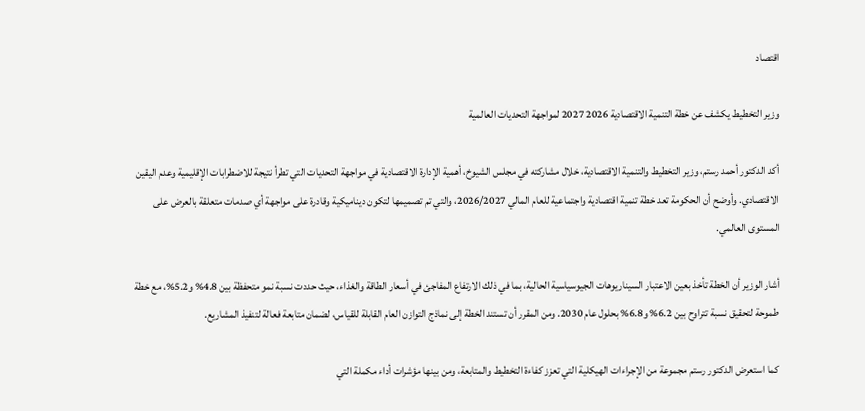اقتصاد

وزير التخطيط يكشف عن خطة التنمية الاقتصادية 2026 2027 لمواجهة التحديات العالمية

أكد الدكتور أحمد رستم، وزير التخطيط والتنمية الاقتصادية، خلال مشاركته في مجلس الشيوخ، أهمية الإدارة الاقتصادية في مواجهة التحديات التي تطرأ نتيجة للاضطرابات الإقليمية وعدم اليقين الاقتصادي. وأوضح أن الحكومة تعد خطة تنمية اقتصادية واجتماعية للعام المالي 2026/2027، والتي تم تصميمها لتكون ديناميكية وقادرة على مواجهة أي صدمات متعلقة بالعرض على المستوى العالمي.

أشار الوزير أن الخطة تأخذ بعين الاعتبار السيناريوهات الجيوسياسية الحالية، بما في ذلك الارتفاع المفاجئ في أسعار الطاقة والغذاء، حيث حددت نسبة نمو متحفظة بين 4.8% و5.2%، مع خطة طموحة لتحقيق نسبة تتراوح بين 6.2% و6.8% بحلول عام 2030. ومن المقرر أن تستند الخطة إلى نماذج التوازن العام القابلة للقياس، لضمان متابعة فعالة لتنفيذ المشاريع.

كما استعرض الدكتور رستم مجموعة من الإجراءات الهيكلية التي تعزز كفاءة التخطيط والمتابعة، ومن بينها مؤشرات أداء مكملة التي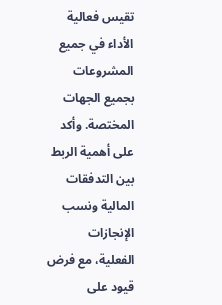تقيس فعالية الأداء في جميع المشروعات بجميع الجهات المختصة. وأكد على أهمية الربط بين التدفقات المالية ونسب الإنجازات الفعلية، مع فرض قيود على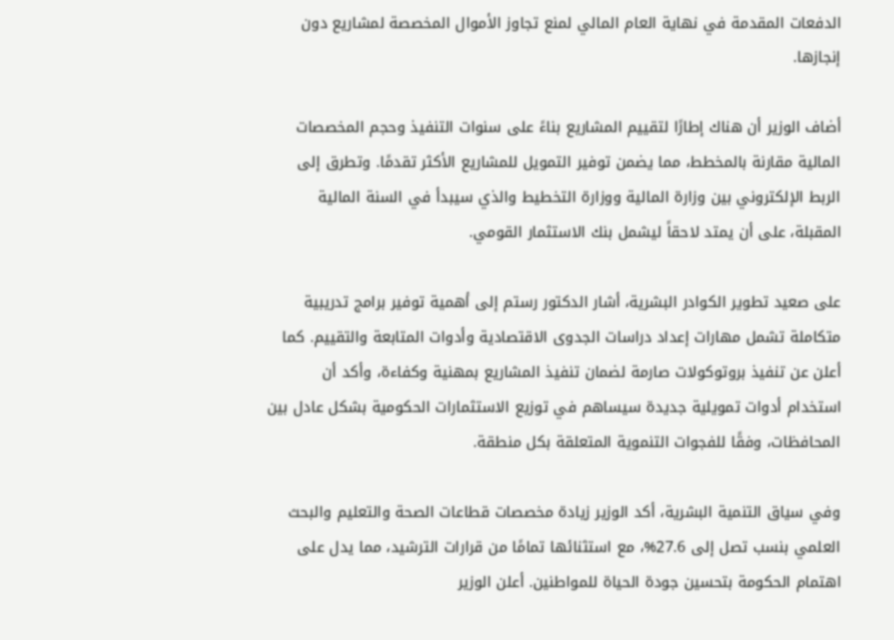الدفعات المقدمة في نهاية العام المالي لمنع تجاوز الأموال المخصصة لمشاريع دون إنجازها.

أضاف الوزير أن هناك إطارًا لتقييم المشاريع بناءً على سنوات التنفيذ وحجم المخصصات المالية مقارنة بالمخطط، مما يضمن توفير التمويل للمشاريع الأكثر تقدمًا. وتطرق إلى الربط الإلكتروني بين وزارة المالية ووزارة التخطيط والذي سيبدأ في السنة المالية المقبلة، على أن يمتد لاحقاً ليشمل بنك الاستثمار القومي.

على صعيد تطوير الكوادر البشرية، أشار الدكتور رستم إلى أهمية توفير برامج تدريبية متكاملة تشمل مهارات إعداد دراسات الجدوى الاقتصادية وأدوات المتابعة والتقييم. كما أعلن عن تنفيذ بروتوكولات صارمة لضمان تنفيذ المشاريع بمهنية وكفاءة، وأكد أن استخدام أدوات تمويلية جديدة سيساهم في توزيع الاستثمارات الحكومية بشكل عادل بين المحافظات، وفقًا للفجوات التنموية المتعلقة بكل منطقة.

وفي سياق التنمية البشرية، أكد الوزير زيادة مخصصات قطاعات الصحة والتعليم والبحث العلمي بنسب تصل إلى 27.6%، مع استثنائها تمامًا من قرارات الترشيد، مما يدل على اهتمام الحكومة بتحسين جودة الحياة للمواطنين. أعلن الوزير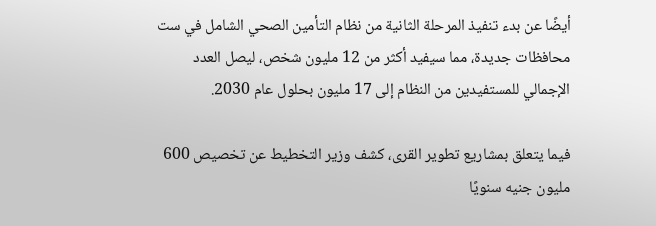أيضًا عن بدء تنفيذ المرحلة الثانية من نظام التأمين الصحي الشامل في ست محافظات جديدة، مما سيفيد أكثر من 12 مليون شخص، ليصل العدد الإجمالي للمستفيدين من النظام إلى 17 مليون بحلول عام 2030.

فيما يتعلق بمشاريع تطوير القرى، كشف وزير التخطيط عن تخصيص 600 مليون جنيه سنويًا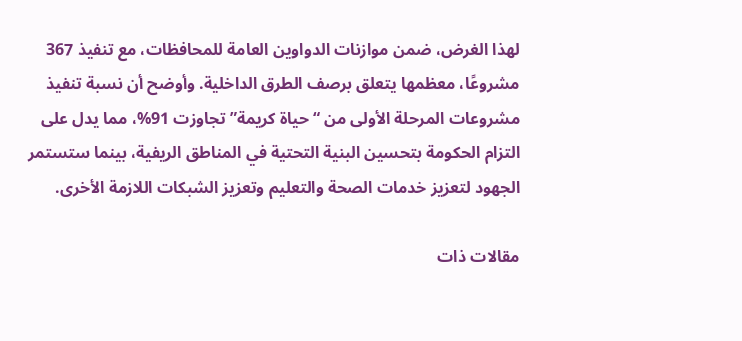لهذا الغرض، ضمن موازنات الدواوين العامة للمحافظات، مع تنفيذ 367 مشروعًا، معظمها يتعلق برصف الطرق الداخلية. وأوضح أن نسبة تنفيذ مشروعات المرحلة الأولى من “حياة كريمة” تجاوزت 91%، مما يدل على التزام الحكومة بتحسين البنية التحتية في المناطق الريفية، بينما ستستمر الجهود لتعزيز خدمات الصحة والتعليم وتعزيز الشبكات اللازمة الأخرى.

مقالات ذات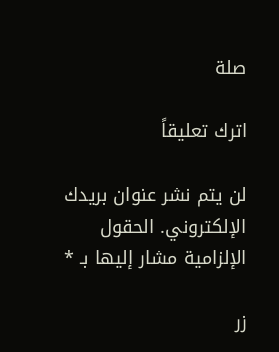صلة

اترك تعليقاً

لن يتم نشر عنوان بريدك الإلكتروني. الحقول الإلزامية مشار إليها بـ *

زر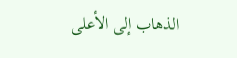الذهاب إلى الأعلى